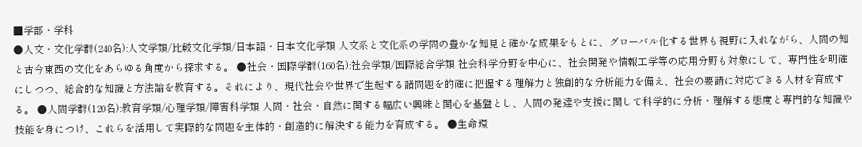■学部・学科
●人文・文化学群(240名):人文学類/比較文化学類/日本語・日本文化学類 人文系と文化系の学問の豊かな知見と確かな成果をもとに、グローバル化する世界も視野に入れながら、人間の知と古今東西の文化をあらゆる角度から探求する。 ●社会・国際学群(160名):社会学類/国際総合学類 社会科学分野を中心に、社会開発や情報工学等の応用分野も対象にして、専門性を明確にしつつ、総合的な知識と方法論を教育する。それにより、現代社会や世界で生起する諸問題を的確に把握する理解力と独創的な分析能力を備え、社会の要請に対応できる人材を育成する。 ●人間学群(120名):教育学類/心理学類/障害科学類 人間・社会・自然に関する幅広い興味と関心を基盤とし、人間の発達や支援に関して科学的に分析・理解する態度と専門的な知識や技能を身につけ、これらを活用して実際的な問題を主体的・創造的に解決する能力を育成する。 ●生命環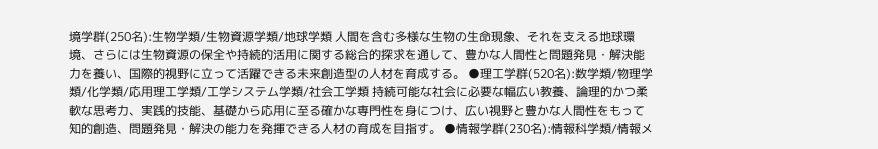境学群(250名):生物学類/生物資源学類/地球学類 人間を含む多様な生物の生命現象、それを支える地球環境、さらには生物資源の保全や持続的活用に関する総合的探求を通して、豊かな人間性と問題発見・解決能力を養い、国際的視野に立って活躍できる未来創造型の人材を育成する。 ●理工学群(520名):数学類/物理学類/化学類/応用理工学類/工学システム学類/社会工学類 持続可能な社会に必要な幅広い教養、論理的かつ柔軟な思考力、実践的技能、基礎から応用に至る確かな専門性を身につけ、広い視野と豊かな人間性をもって知的創造、問題発見・解決の能力を発揮できる人材の育成を目指す。 ●情報学群(230名):情報科学類/情報メ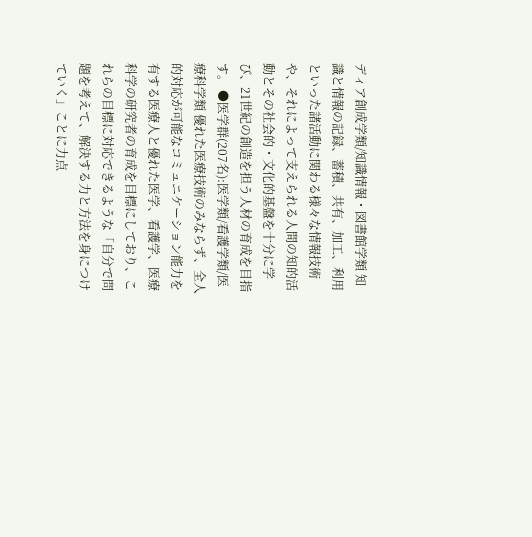ディア創成学類/知識情報・図書館学類 知識と情報の記録、蓄積、共有、加工、利用といった諸活動に関わる様々な情報技術や、それによって支えられる人間の知的活動とその社会的・文化的基盤を十分に学び、21世紀の創造を担う人材の育成を目指す。 ●医学群(207名):医学類/看護学類/医療科学類 優れた医療技術のみならず、全人的対応が可能なコミュニケーション能力を有する医療人と優れた医学、看護学、医療科学の研究者の育成を目標にしており、これらの目標に対応できるような「自分で問題を考えて、解決する力と方法を身につけていく」ことに力点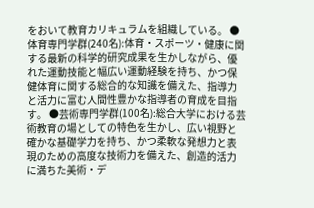をおいて教育カリキュラムを組織している。 ●体育専門学群(240名):体育・スポーツ・健康に関する最新の科学的研究成果を生かしながら、優れた運動技能と幅広い運動経験を持ち、かつ保健体育に関する総合的な知識を備えた、指導力と活力に富む人間性豊かな指導者の育成を目指す。 ●芸術専門学群(100名):総合大学における芸術教育の場としての特色を生かし、広い視野と確かな基礎学力を持ち、かつ柔軟な発想力と表現のための高度な技術力を備えた、創造的活力に満ちた美術・デ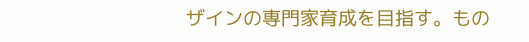ザインの専門家育成を目指す。もの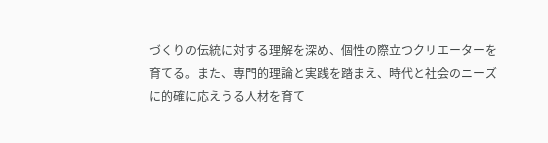づくりの伝統に対する理解を深め、個性の際立つクリエーターを育てる。また、専門的理論と実践を踏まえ、時代と社会のニーズに的確に応えうる人材を育て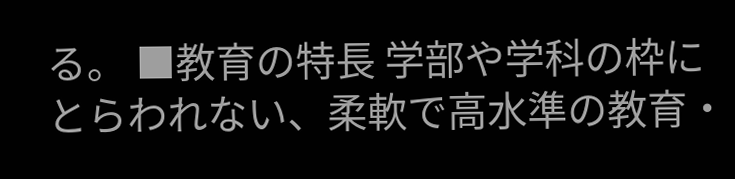る。 ■教育の特長 学部や学科の枠にとらわれない、柔軟で高水準の教育・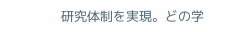研究体制を実現。どの学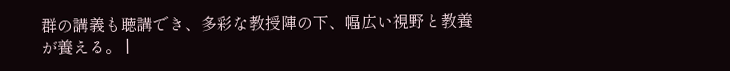群の講義も聴講でき、多彩な教授陣の下、幅広い視野と教養が養える。 |